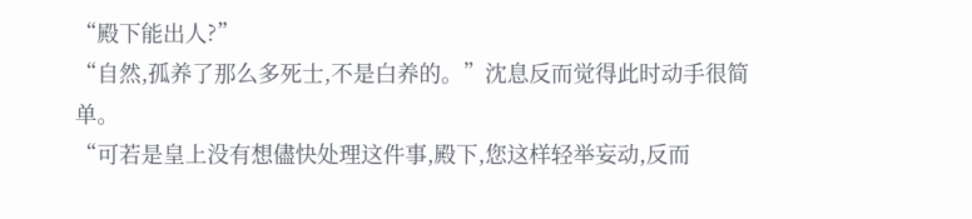“殿下能出人?”
“自然,孤养了那么多死士,不是白养的。”沈息反而觉得此时动手很简单。
“可若是皇上没有想儘快处理这件事,殿下,您这样轻举妄动,反而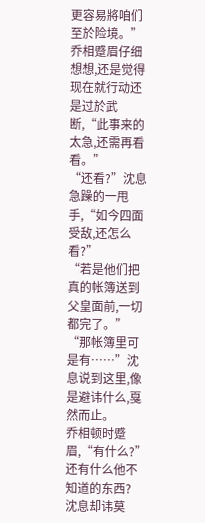更容易將咱们至於险境。”
乔相蹙眉仔细想想,还是觉得现在就行动还是过於武断,“此事来的太急,还需再看看。”
“还看?”沈息急躁的一甩手,“如今四面受敌,还怎么看?”
“若是他们把真的帐簿送到父皇面前,一切都完了。”
“那帐簿里可是有……”沈息说到这里,像是避讳什么,戛然而止。
乔相顿时蹙眉,“有什么?”
还有什么他不知道的东西?
沈息却讳莫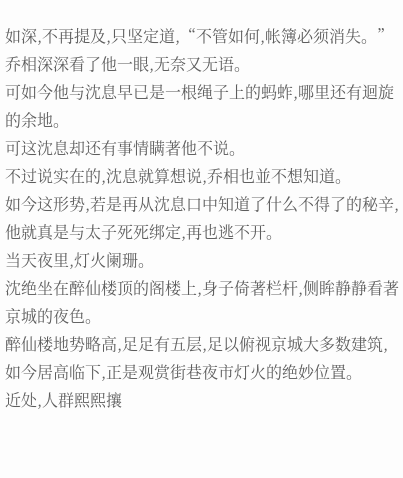如深,不再提及,只坚定道,“不管如何,帐簿必须消失。”
乔相深深看了他一眼,无奈又无语。
可如今他与沈息早已是一根绳子上的蚂蚱,哪里还有迴旋的余地。
可这沈息却还有事情瞒著他不说。
不过说实在的,沈息就算想说,乔相也並不想知道。
如今这形势,若是再从沈息口中知道了什么不得了的秘辛,他就真是与太子死死绑定,再也逃不开。
当天夜里,灯火阑珊。
沈绝坐在醉仙楼顶的阁楼上,身子倚著栏杆,侧眸静静看著京城的夜色。
醉仙楼地势略高,足足有五层,足以俯视京城大多数建筑,如今居高临下,正是观赏街巷夜市灯火的绝妙位置。
近处,人群熙熙攘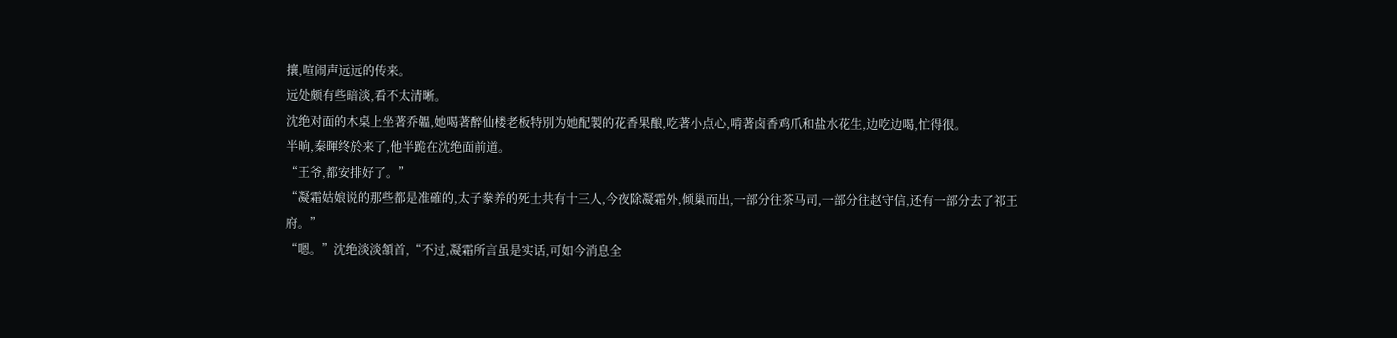攘,喧闹声远远的传来。
远处颇有些暗淡,看不太清晰。
沈绝对面的木桌上坐著乔韞,她喝著醉仙楼老板特別为她配製的花香果酿,吃著小点心,啃著卤香鸡爪和盐水花生,边吃边喝,忙得很。
半晌,秦暉终於来了,他半跪在沈绝面前道。
“王爷,都安排好了。”
“凝霜姑娘说的那些都是准確的,太子豢养的死士共有十三人,今夜除凝霜外,倾巢而出,一部分往茶马司,一部分往赵守信,还有一部分去了祁王府。”
“嗯。”沈绝淡淡頷首,“不过,凝霜所言虽是实话,可如今消息全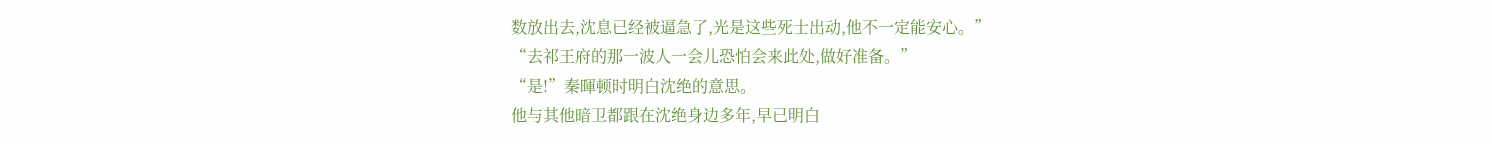数放出去,沈息已经被逼急了,光是这些死士出动,他不一定能安心。”
“去祁王府的那一波人一会儿恐怕会来此处,做好准备。”
“是!”秦暉顿时明白沈绝的意思。
他与其他暗卫都跟在沈绝身边多年,早已明白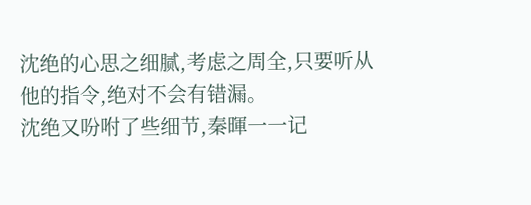沈绝的心思之细腻,考虑之周全,只要听从他的指令,绝对不会有错漏。
沈绝又吩咐了些细节,秦暉一一记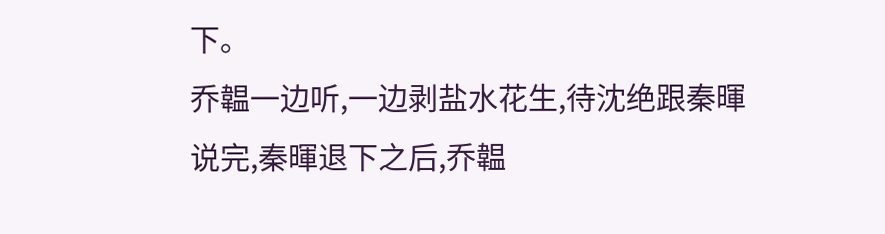下。
乔韞一边听,一边剥盐水花生,待沈绝跟秦暉说完,秦暉退下之后,乔韞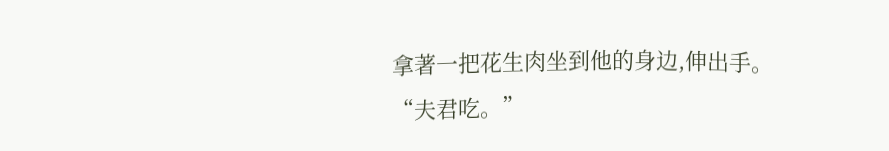拿著一把花生肉坐到他的身边,伸出手。
“夫君吃。”